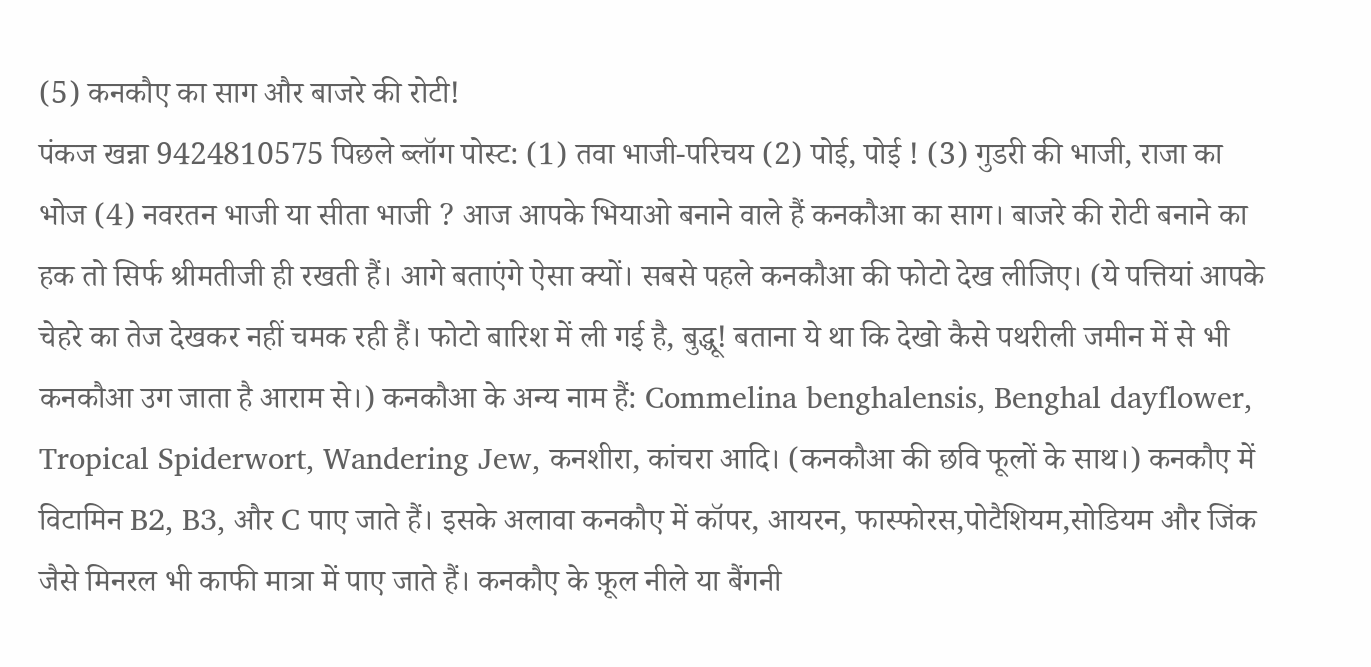(5) कनकौए का साग और बाजरे की रोटी!
पंकज खन्ना 9424810575 पिछले ब्लॉग पोस्ट: (1) तवा भाजी-परिचय (2) पोई, पोई ! (3) गुडरी की भाजी, राजा का भोज (4) नवरतन भाजी या सीता भाजी ? आज आपके भियाओ बनाने वाले हैं कनकौआ का साग। बाजरे की रोटी बनाने का हक तो सिर्फ श्रीमतीजी ही रखती हैं। आगे बताएंगे ऐसा क्यों। सबसे पहले कनकौआ की फोटो देख लीजिए। (ये पत्तियां आपके चेहरे का तेज देखकर नहीं चमक रही हैं। फोटो बारिश में ली गई है, बुद्धू! बताना ये था कि देखो कैसे पथरीली जमीन में से भी कनकौआ उग जाता है आराम से।) कनकौआ के अन्य नाम हैं: Commelina benghalensis, Benghal dayflower, Tropical Spiderwort, Wandering Jew, कनशीरा, कांचरा आदि। (कनकौआ की छवि फूलों के साथ।) कनकौए में विटामिन B2, B3, और C पाए जाते हैं। इसके अलावा कनकौए में कॉपर, आयरन, फास्फोरस,पोटैशियम,सोडियम और जिंक जैसे मिनरल भी काफी मात्रा में पाए जाते हैं। कनकौए के फ़ूल नीले या बैंगनी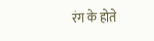रंग के होते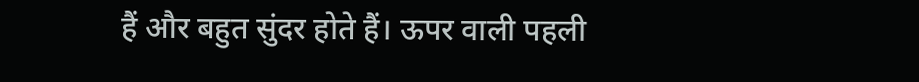हैं और बहुत सुंदर होते हैं। ऊपर वाली पहली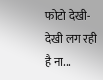फोटो देखी-देखी लग रही है ना...